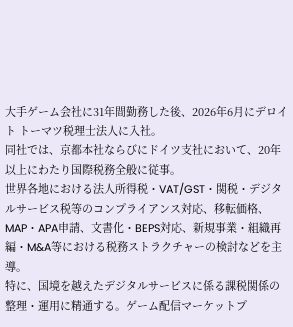大手ゲーム会社に31年間勤務した後、2026年6月にデロイト トーマツ税理士法人に入社。
同社では、京都本社ならびにドイツ支社において、20年以上にわたり国際税務全般に従事。
世界各地における法人所得税・VAT/GST・関税・デジタルサービス税等のコンプライアンス対応、移転価格、MAP・APA申請、文書化・BEPS対応、新規事業・組織再編・M&A等における税務ストラクチャーの検討などを主導。
特に、国境を越えたデジタルサービスに係る課税関係の整理・運用に精通する。ゲーム配信マーケットプ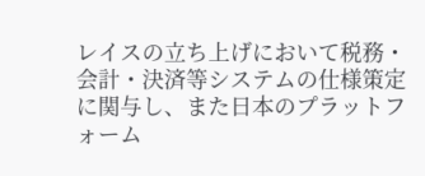レイスの立ち上げにおいて税務・会計・決済等システムの仕様策定に関与し、また日本のプラットフォーム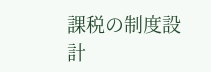課税の制度設計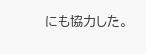にも協力した。